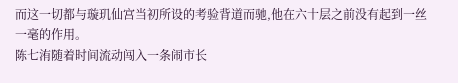而这一切都与璇玑仙宫当初所设的考验背道而驰,他在六十层之前没有起到一丝一毫的作用。
陈七洧随着时间流动闯入一条闹市长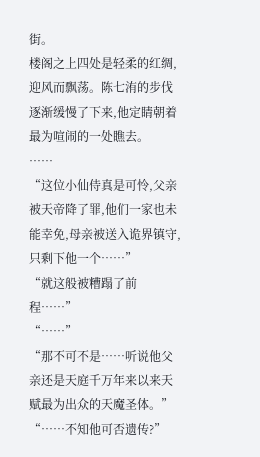街。
楼阁之上四处是轻柔的红绸,迎风而飘荡。陈七洧的步伐逐渐缓慢了下来,他定睛朝着最为喧闹的一处瞧去。
……
“这位小仙侍真是可怜,父亲被天帝降了罪,他们一家也未能幸免,母亲被送入诡界镇守,只剩下他一个……”
“就这般被糟蹋了前程……”
“……”
“那不可不是……听说他父亲还是天庭千万年来以来天赋最为出众的天魔圣体。”
“……不知他可否遗传?”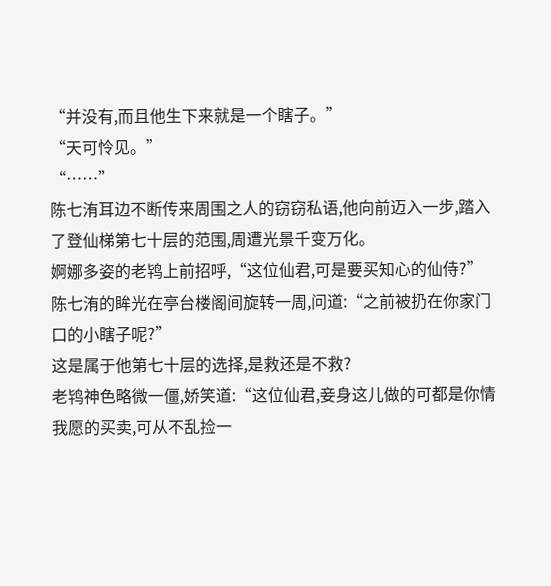“并没有,而且他生下来就是一个瞎子。”
“天可怜见。”
“……”
陈七洧耳边不断传来周围之人的窃窃私语,他向前迈入一步,踏入了登仙梯第七十层的范围,周遭光景千变万化。
婀娜多姿的老鸨上前招呼,“这位仙君,可是要买知心的仙侍?”
陈七洧的眸光在亭台楼阁间旋转一周,问道:“之前被扔在你家门口的小瞎子呢?”
这是属于他第七十层的选择,是救还是不救?
老鸨神色略微一僵,娇笑道:“这位仙君,妾身这儿做的可都是你情我愿的买卖,可从不乱捡一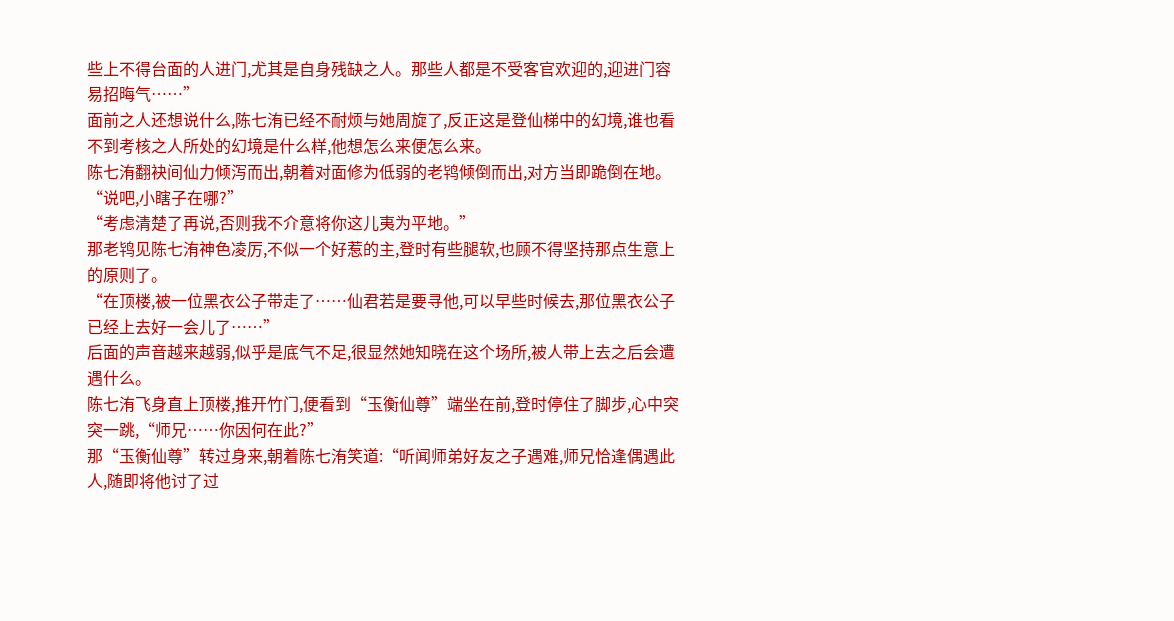些上不得台面的人进门,尤其是自身残缺之人。那些人都是不受客官欢迎的,迎进门容易招晦气……”
面前之人还想说什么,陈七洧已经不耐烦与她周旋了,反正这是登仙梯中的幻境,谁也看不到考核之人所处的幻境是什么样,他想怎么来便怎么来。
陈七洧翻袂间仙力倾泻而出,朝着对面修为低弱的老鸨倾倒而出,对方当即跪倒在地。
“说吧,小瞎子在哪?”
“考虑清楚了再说,否则我不介意将你这儿夷为平地。”
那老鸨见陈七洧神色凌厉,不似一个好惹的主,登时有些腿软,也顾不得坚持那点生意上的原则了。
“在顶楼,被一位黑衣公子带走了……仙君若是要寻他,可以早些时候去,那位黑衣公子已经上去好一会儿了……”
后面的声音越来越弱,似乎是底气不足,很显然她知晓在这个场所,被人带上去之后会遭遇什么。
陈七洧飞身直上顶楼,推开竹门,便看到“玉衡仙尊”端坐在前,登时停住了脚步,心中突突一跳,“师兄……你因何在此?”
那“玉衡仙尊”转过身来,朝着陈七洧笑道:“听闻师弟好友之子遇难,师兄恰逢偶遇此人,随即将他讨了过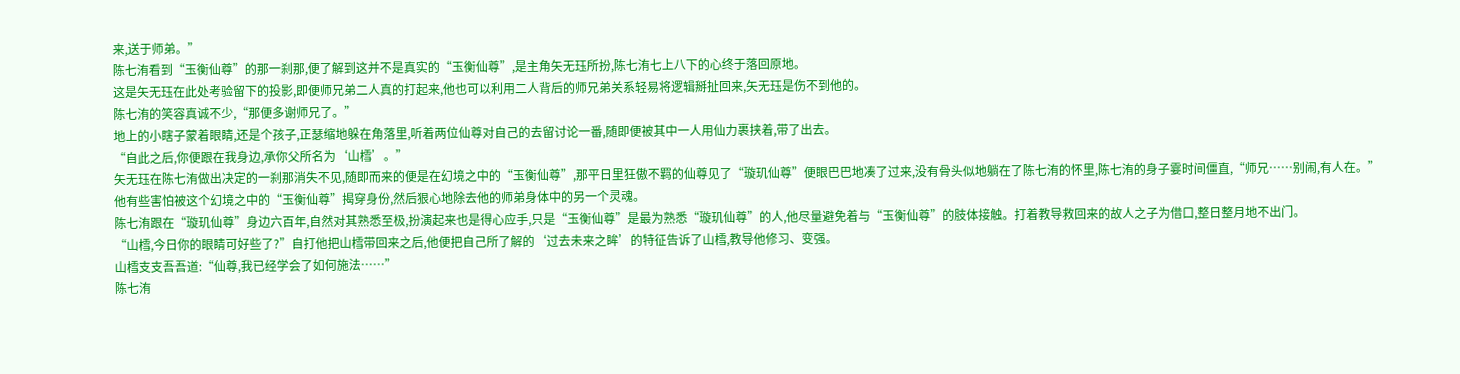来,送于师弟。”
陈七洧看到“玉衡仙尊”的那一刹那,便了解到这并不是真实的“玉衡仙尊”,是主角矢无珏所扮,陈七洧七上八下的心终于落回原地。
这是矢无珏在此处考验留下的投影,即便师兄弟二人真的打起来,他也可以利用二人背后的师兄弟关系轻易将逻辑掰扯回来,矢无珏是伤不到他的。
陈七洧的笑容真诚不少,“那便多谢师兄了。”
地上的小瞎子蒙着眼睛,还是个孩子,正瑟缩地躲在角落里,听着两位仙尊对自己的去留讨论一番,随即便被其中一人用仙力裹挟着,带了出去。
“自此之后,你便跟在我身边,承你父所名为‘山樰’。”
矢无珏在陈七洧做出决定的一刹那消失不见,随即而来的便是在幻境之中的“玉衡仙尊”,那平日里狂傲不羁的仙尊见了“璇玑仙尊”便眼巴巴地凑了过来,没有骨头似地躺在了陈七洧的怀里,陈七洧的身子霎时间僵直,“师兄……别闹,有人在。”
他有些害怕被这个幻境之中的“玉衡仙尊”揭穿身份,然后狠心地除去他的师弟身体中的另一个灵魂。
陈七洧跟在“璇玑仙尊”身边六百年,自然对其熟悉至极,扮演起来也是得心应手,只是“玉衡仙尊”是最为熟悉“璇玑仙尊”的人,他尽量避免着与“玉衡仙尊”的肢体接触。打着教导救回来的故人之子为借口,整日整月地不出门。
“山樰,今日你的眼睛可好些了?”自打他把山樰带回来之后,他便把自己所了解的‘过去未来之眸’的特征告诉了山樰,教导他修习、变强。
山樰支支吾吾道:“仙尊,我已经学会了如何施法……”
陈七洧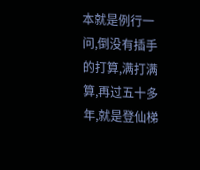本就是例行一问,倒没有插手的打算,满打满算,再过五十多年,就是登仙梯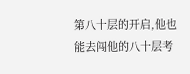第八十层的开启,他也能去闯他的八十层考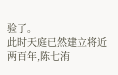验了。
此时天庭已然建立将近两百年,陈七洧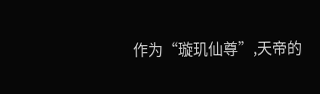作为“璇玑仙尊”,天帝的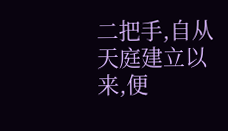二把手,自从天庭建立以来,便